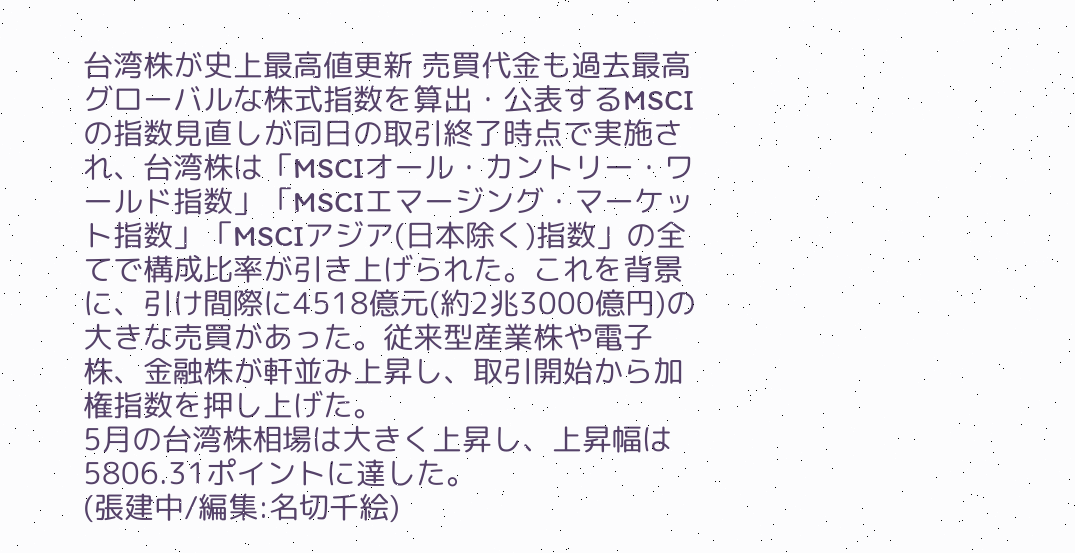台湾株が史上最高値更新 売買代金も過去最高
グローバルな株式指数を算出・公表するMSCIの指数見直しが同日の取引終了時点で実施され、台湾株は「MSCIオール・カントリー・ワールド指数」「MSCIエマージング・マーケット指数」「MSCIアジア(日本除く)指数」の全てで構成比率が引き上げられた。これを背景に、引け間際に4518億元(約2兆3000億円)の大きな売買があった。従来型産業株や電子株、金融株が軒並み上昇し、取引開始から加権指数を押し上げた。
5月の台湾株相場は大きく上昇し、上昇幅は5806.31ポイントに達した。
(張建中/編集:名切千絵)